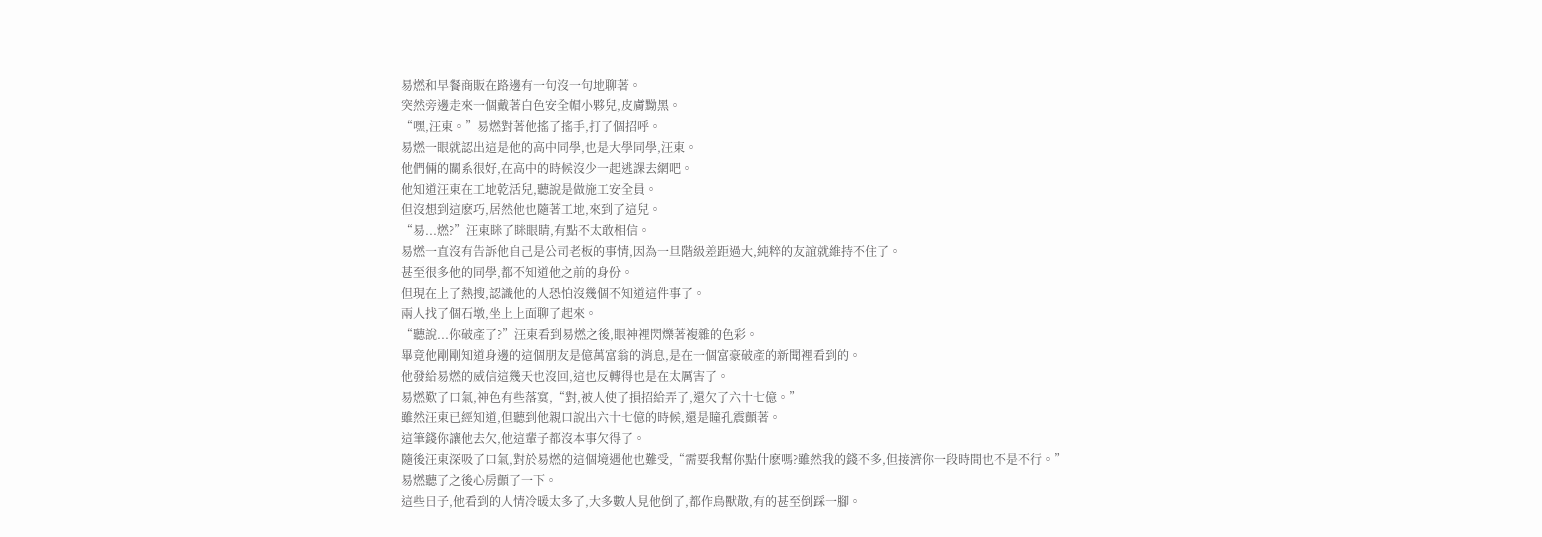易燃和早餐商販在路邊有一句沒一句地聊著。
突然旁邊走來一個戴著白色安全帽小夥兒,皮膚黝黑。
“嘿,汪東。”易燃對著他搖了搖手,打了個招呼。
易燃一眼就認出這是他的高中同學,也是大學同學,汪東。
他們倆的關系很好,在高中的時候沒少一起逃課去網吧。
他知道汪東在工地乾活兒,聽說是做施工安全員。
但沒想到這麽巧,居然他也隨著工地,來到了這兒。
“易...燃?”汪東眯了眯眼睛,有點不太敢相信。
易燃一直沒有告訴他自己是公司老板的事情,因為一旦階級差距過大,純粹的友誼就維持不住了。
甚至很多他的同學,都不知道他之前的身份。
但現在上了熱搜,認識他的人恐怕沒幾個不知道這件事了。
兩人找了個石墩,坐上上面聊了起來。
“聽說...你破產了?”汪東看到易燃之後,眼神裡閃爍著複雜的色彩。
畢竟他剛剛知道身邊的這個朋友是億萬富翁的消息,是在一個富豪破產的新聞裡看到的。
他發給易燃的威信這幾天也沒回,這也反轉得也是在太厲害了。
易燃歎了口氣,神色有些落寞,“對,被人使了損招給弄了,還欠了六十七億。”
雖然汪東已經知道,但聽到他親口說出六十七億的時候,還是瞳孔震顫著。
這筆錢你讓他去欠,他這輩子都沒本事欠得了。
隨後汪東深吸了口氣,對於易燃的這個境遇他也難受,“需要我幫你點什麽嗎?雖然我的錢不多,但接濟你一段時間也不是不行。”
易燃聽了之後心房顫了一下。
這些日子,他看到的人情冷暖太多了,大多數人見他倒了,都作鳥獸散,有的甚至倒踩一腳。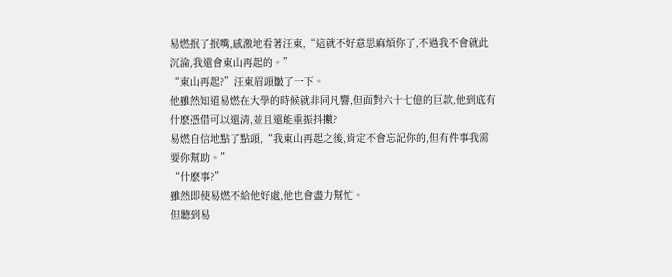易燃抿了抿嘴,感激地看著汪東,“這就不好意思麻煩你了,不過我不會就此沉淪,我還會東山再起的。”
“東山再起?”汪東眉頭皺了一下。
他雖然知道易燃在大學的時候就非同凡響,但面對六十七億的巨款,他到底有什麽憑借可以還清,並且還能重振抖擻?
易燃自信地點了點頭,“我東山再起之後,肯定不會忘記你的,但有件事我需要你幫助。”
“什麽事?”
雖然即使易燃不給他好處,他也會盡力幫忙。
但聽到易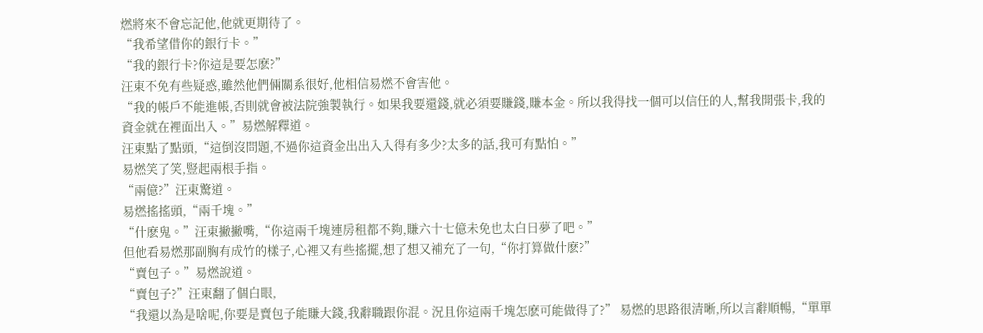燃將來不會忘記他,他就更期待了。
“我希望借你的銀行卡。”
“我的銀行卡?你這是要怎麽?”
汪東不免有些疑惑,雖然他們倆關系很好,他相信易燃不會害他。
“我的帳戶不能進帳,否則就會被法院強製執行。如果我要還錢,就必須要賺錢,賺本金。所以我得找一個可以信任的人,幫我開張卡,我的資金就在裡面出入。”易燃解釋道。
汪東點了點頭,“這倒沒問題,不過你這資金出出入入得有多少?太多的話,我可有點怕。”
易燃笑了笑,豎起兩根手指。
“兩億?”汪東驚道。
易燃搖搖頭,“兩千塊。”
“什麽鬼。”汪東撇撇嘴,“你這兩千塊連房租都不夠,賺六十七億未免也太白日夢了吧。”
但他看易燃那副胸有成竹的樣子,心裡又有些搖擺,想了想又補充了一句,“你打算做什麽?”
“賣包子。”易燃說道。
“賣包子?”汪東翻了個白眼,
“我還以為是啥呢,你要是賣包子能賺大錢,我辭職跟你混。況且你這兩千塊怎麽可能做得了?” 易燃的思路很清晰,所以言辭順暢,“單單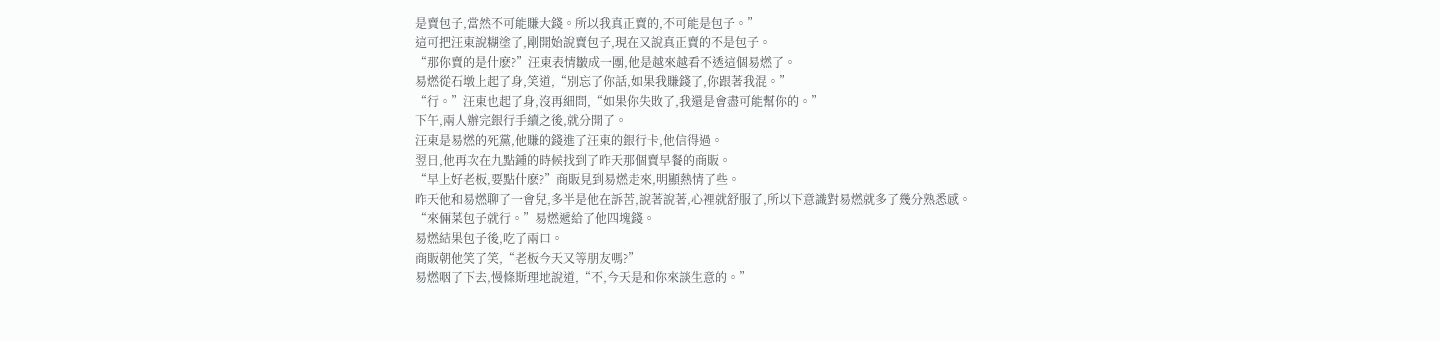是賣包子,當然不可能賺大錢。所以我真正賣的,不可能是包子。”
這可把汪東說糊塗了,剛開始說賣包子,現在又說真正賣的不是包子。
“那你賣的是什麽?”汪東表情皺成一團,他是越來越看不透這個易燃了。
易燃從石墩上起了身,笑道,“別忘了你話,如果我賺錢了,你跟著我混。”
“行。”汪東也起了身,沒再細問,“如果你失敗了,我還是會盡可能幫你的。”
下午,兩人辦完銀行手續之後,就分開了。
汪東是易燃的死黨,他賺的錢進了汪東的銀行卡,他信得過。
翌日,他再次在九點鍾的時候找到了昨天那個賣早餐的商販。
“早上好老板,要點什麽?”商販見到易燃走來,明顯熱情了些。
昨天他和易燃聊了一會兒,多半是他在訴苦,說著說著,心裡就舒服了,所以下意識對易燃就多了幾分熟悉感。
“來倆菜包子就行。”易燃遞給了他四塊錢。
易燃結果包子後,吃了兩口。
商販朝他笑了笑,“老板今天又等朋友嗎?”
易燃咽了下去,慢條斯理地說道,“不,今天是和你來談生意的。”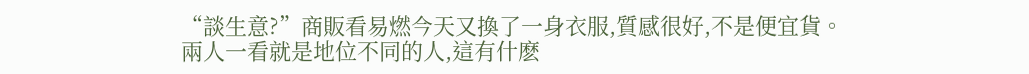“談生意?”商販看易燃今天又換了一身衣服,質感很好,不是便宜貨。
兩人一看就是地位不同的人,這有什麽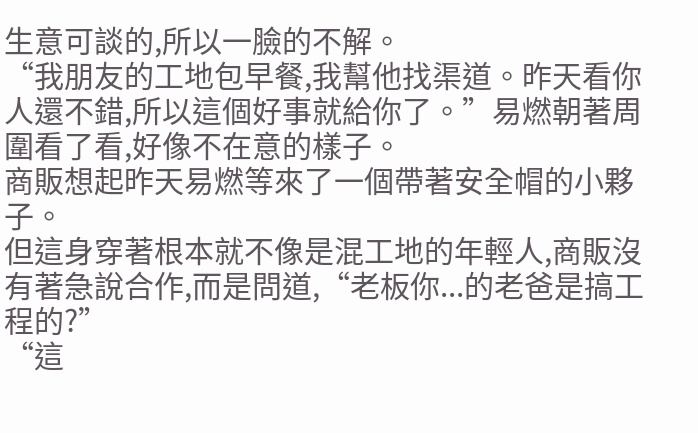生意可談的,所以一臉的不解。
“我朋友的工地包早餐,我幫他找渠道。昨天看你人還不錯,所以這個好事就給你了。”易燃朝著周圍看了看,好像不在意的樣子。
商販想起昨天易燃等來了一個帶著安全帽的小夥子。
但這身穿著根本就不像是混工地的年輕人,商販沒有著急說合作,而是問道,“老板你...的老爸是搞工程的?”
“這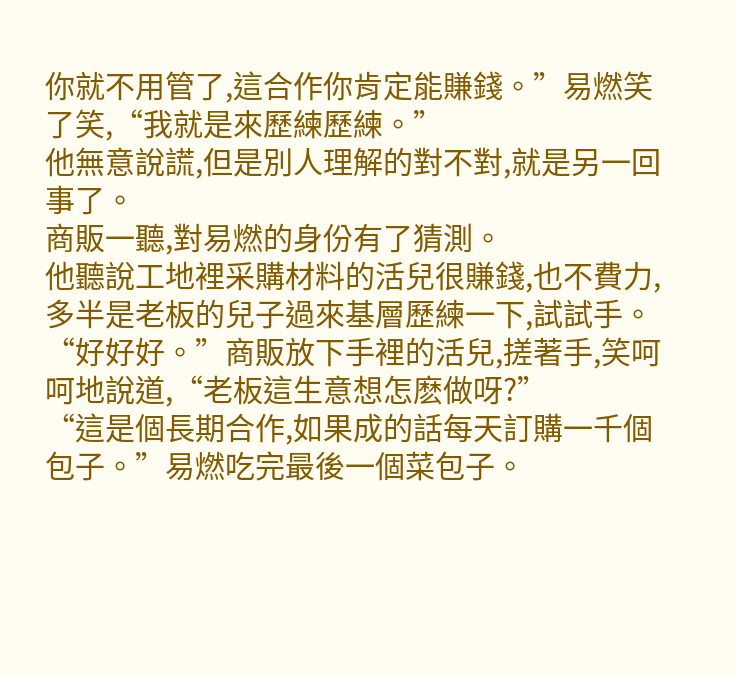你就不用管了,這合作你肯定能賺錢。”易燃笑了笑,“我就是來歷練歷練。”
他無意說謊,但是別人理解的對不對,就是另一回事了。
商販一聽,對易燃的身份有了猜測。
他聽說工地裡采購材料的活兒很賺錢,也不費力,多半是老板的兒子過來基層歷練一下,試試手。
“好好好。”商販放下手裡的活兒,搓著手,笑呵呵地說道,“老板這生意想怎麽做呀?”
“這是個長期合作,如果成的話每天訂購一千個包子。”易燃吃完最後一個菜包子。